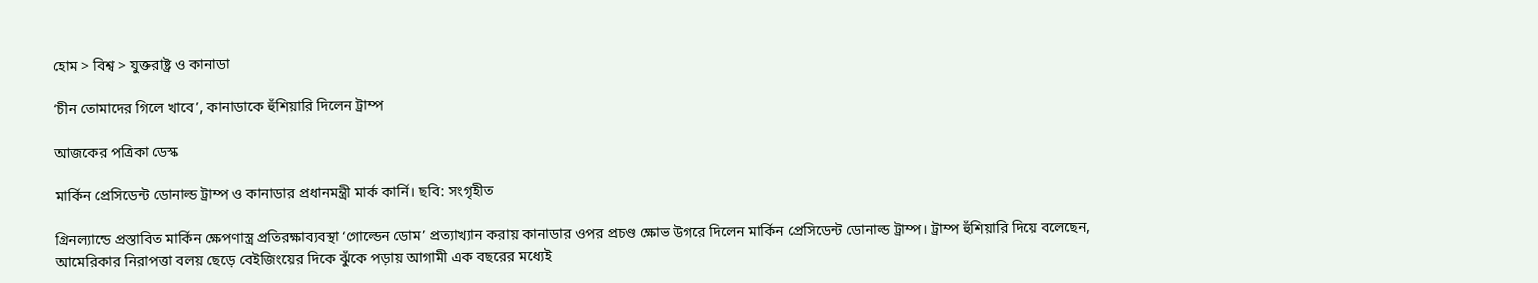হোম > বিশ্ব > যুক্তরাষ্ট্র ও কানাডা

‘চীন তোমাদের গিলে খাবে’, কানাডাকে হুঁশিয়ারি দিলেন ট্রাম্প

আজকের পত্রিকা ডেস্ক

মার্কিন প্রেসিডেন্ট ডোনাল্ড ট্রাম্প ও কানাডার প্রধানমন্ত্রী মার্ক কার্নি। ছবি: সংগৃহীত

গ্রিনল্যান্ডে প্রস্তাবিত মার্কিন ক্ষেপণাস্ত্র প্রতিরক্ষাব্যবস্থা ‘গোল্ডেন ডোম’ প্রত্যাখ্যান করায় কানাডার ওপর প্রচণ্ড ক্ষোভ উগরে দিলেন মার্কিন প্রেসিডেন্ট ডোনাল্ড ট্রাম্প। ট্রাম্প হুঁশিয়ারি দিয়ে বলেছেন, আমেরিকার নিরাপত্তা বলয় ছেড়ে বেইজিংয়ের দিকে ঝুঁকে পড়ায় আগামী এক বছরের মধ্যেই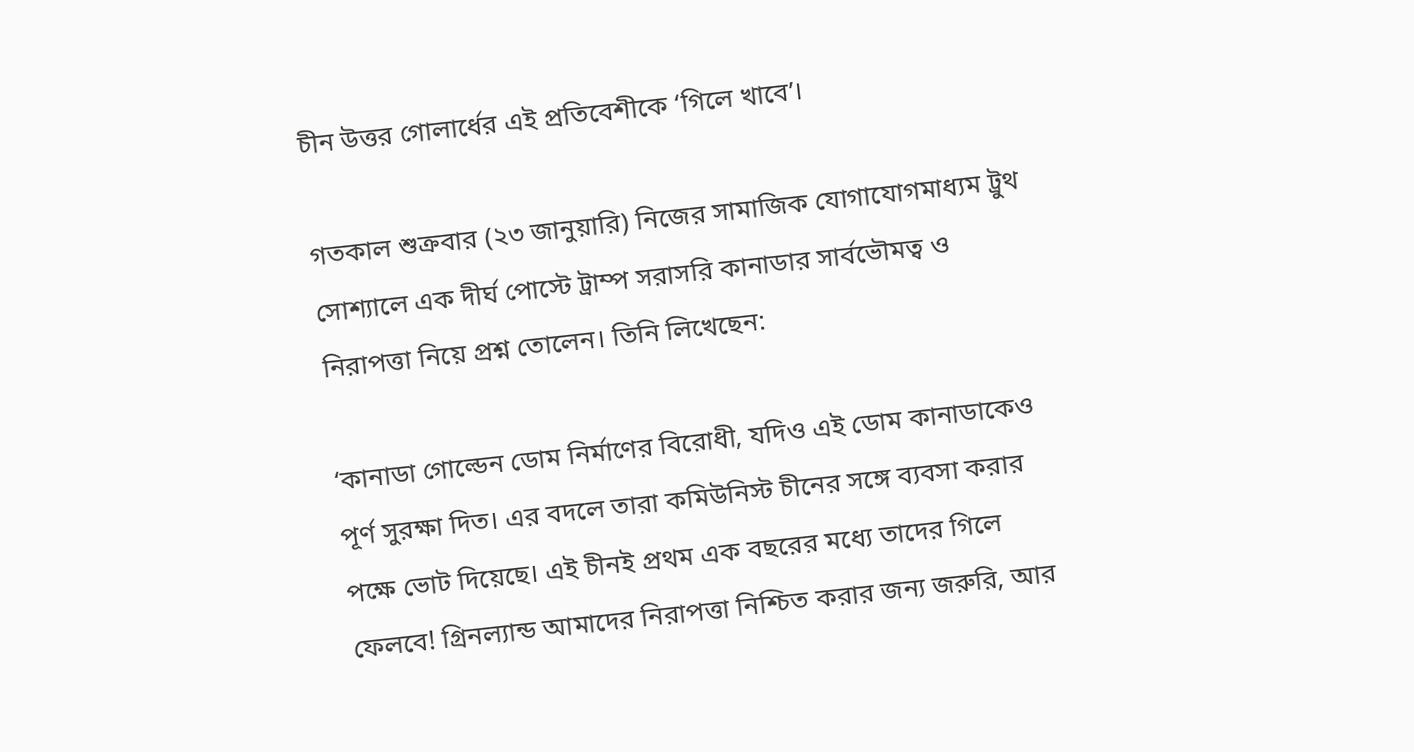চীন উত্তর গোলার্ধের এই প্রতিবেশীকে ‘গিলে খাবে’।

গতকাল শুক্রবার (২৩ জানুয়ারি) নিজের সামাজিক যোগাযোগমাধ্যম ট্রুথ সোশ্যালে এক দীর্ঘ পোস্টে ট্রাম্প সরাসরি কানাডার সার্বভৌমত্ব ও নিরাপত্তা নিয়ে প্রশ্ন তোলেন। তিনি লিখেছেন:

‘কানাডা গোল্ডেন ডোম নির্মাণের বিরোধী, যদিও এই ডোম কানাডাকেও পূর্ণ সুরক্ষা দিত। এর বদলে তারা কমিউনিস্ট চীনের সঙ্গে ব্যবসা করার পক্ষে ভোট দিয়েছে। এই চীনই প্রথম এক বছরের মধ্যে তাদের গিলে ফেলবে! গ্রিনল্যান্ড আমাদের নিরাপত্তা নিশ্চিত করার জন্য জরুরি, আর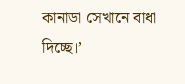কানাডা সেখানে বাধা দিচ্ছে।’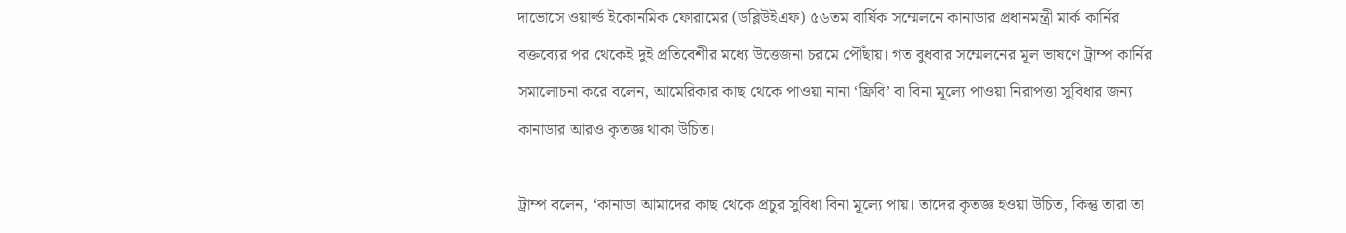দাভোসে ওয়ার্ল্ড ইকোনমিক ফোরামের (ডব্লিউইএফ) ৫৬তম বার্ষিক সম্মেলনে কানাডার প্রধানমন্ত্রী মার্ক কার্নির বক্তব্যের পর থেকেই দুই প্রতিবেশীর মধ্যে উত্তেজনা চরমে পৌঁছায়। গত বুধবার সম্মেলনের মূল ভাষণে ট্রাম্প কার্নির সমালোচনা করে বলেন, আমেরিকার কাছ থেকে পাওয়া নানা ‘ফ্রিবি’ বা বিনা মূল্যে পাওয়া নিরাপত্তা সুবিধার জন্য কানাডার আরও কৃতজ্ঞ থাকা উচিত।

ট্রাম্প বলেন, ‘কানাডা আমাদের কাছ থেকে প্রচুর সুবিধা বিনা মূল্যে পায়। তাদের কৃতজ্ঞ হওয়া উচিত, কিন্তু তারা তা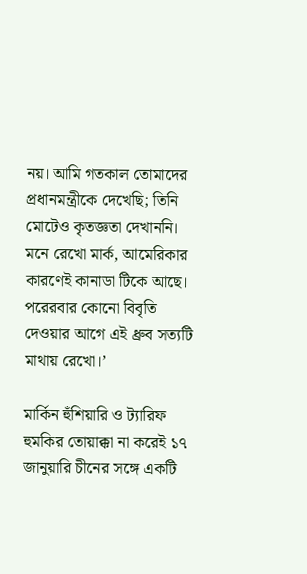নয়। আমি গতকাল তোমাদের প্রধানমন্ত্রীকে দেখেছি; তিনি মোটেও কৃতজ্ঞতা দেখাননি। মনে রেখো মার্ক, আমেরিকার কারণেই কানাডা টিকে আছে। পরেরবার কোনো বিবৃতি দেওয়ার আগে এই ধ্রুব সত্যটি মাথায় রেখো।’

মার্কিন হুঁশিয়ারি ও ট্যারিফ হুমকির তোয়াক্কা না করেই ১৭ জানুয়ারি চীনের সঙ্গে একটি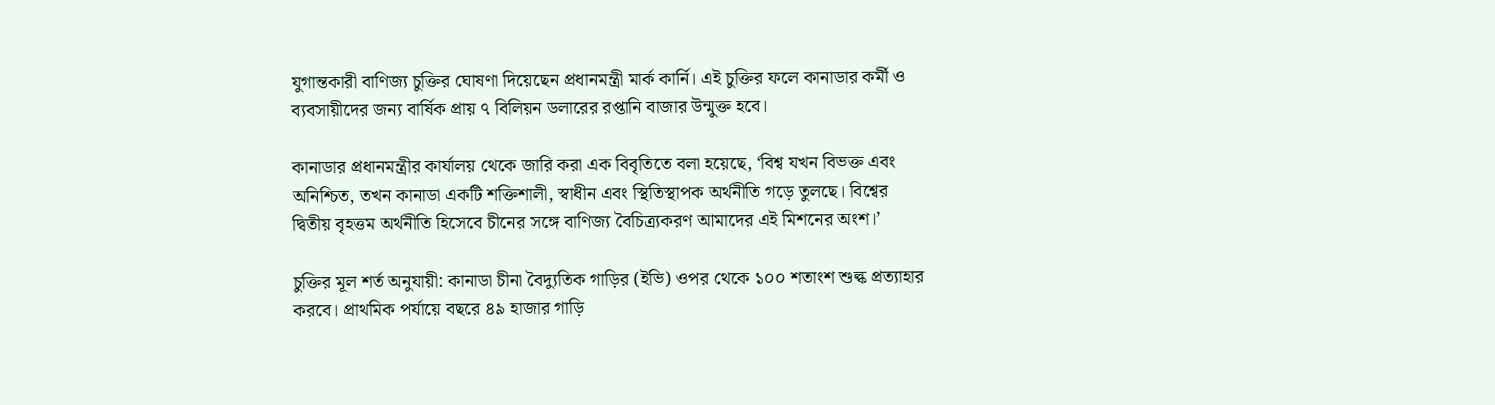যুগান্তকারী বাণিজ্য চুক্তির ঘোষণা দিয়েছেন প্রধানমন্ত্রী মার্ক কার্নি। এই চুক্তির ফলে কানাডার কর্মী ও ব্যবসায়ীদের জন্য বার্ষিক প্রায় ৭ বিলিয়ন ডলারের রপ্তানি বাজার উন্মুক্ত হবে।

কানাডার প্রধানমন্ত্রীর কার্যালয় থেকে জারি করা এক বিবৃতিতে বলা হয়েছে, ‘বিশ্ব যখন বিভক্ত এবং অনিশ্চিত, তখন কানাডা একটি শক্তিশালী, স্বাধীন এবং স্থিতিস্থাপক অর্থনীতি গড়ে তুলছে। বিশ্বের দ্বিতীয় বৃহত্তম অর্থনীতি হিসেবে চীনের সঙ্গে বাণিজ্য বৈচিত্র্যকরণ আমাদের এই মিশনের অংশ।’

চুক্তির মূল শর্ত অনুযায়ী: কানাডা চীনা বৈদ্যুতিক গাড়ির (ইভি) ওপর থেকে ১০০ শতাংশ শুল্ক প্রত্যাহার করবে। প্রাথমিক পর্যায়ে বছরে ৪৯ হাজার গাড়ি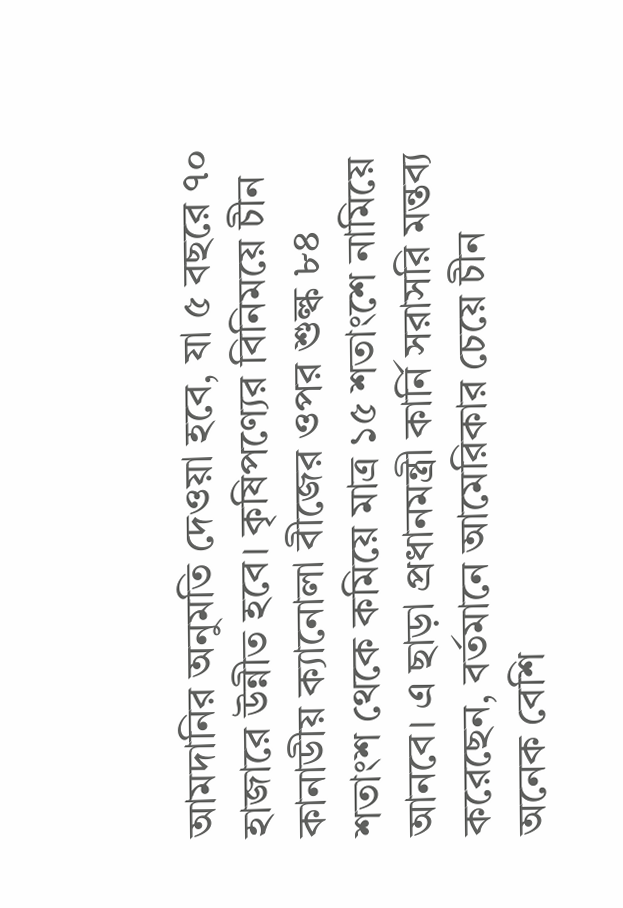আমদানির অনুমতি দেওয়া হবে, যা ৫ বছরে ৭০ হাজারে উন্নীত হবে। কৃষিপণ্যের বিনিময়ে চীন কানাডীয় ক্যানোলা বীজের ওপর শুল্ক ৮৪ শতাংশ থেকে কমিয়ে মাত্র ১৫ শতাংশে নামিয়ে আনবে। এ ছাড়া প্রধানমন্ত্রী কার্নি সরাসরি মন্তব্য করেছেন, বর্তমানে আমেরিকার চেয়ে চীন অনেক বেশি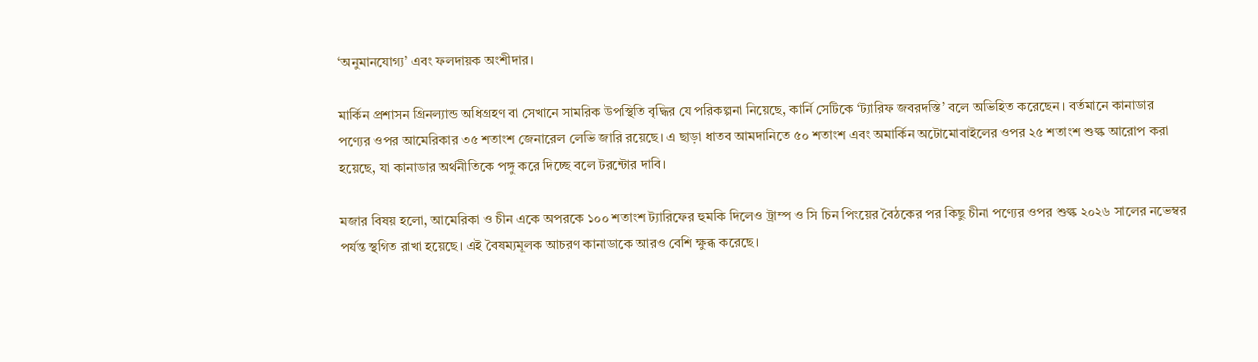‘অনুমানযোগ্য’ এবং ফলদায়ক অংশীদার।

মার্কিন প্রশাসন গ্রিনল্যান্ড অধিগ্রহণ বা সেখানে সামরিক উপস্থিতি বৃদ্ধির যে পরিকল্পনা নিয়েছে, কার্নি সেটিকে ‘ট্যারিফ জবরদস্তি’ বলে অভিহিত করেছেন। বর্তমানে কানাডার পণ্যের ওপর আমেরিকার ৩৫ শতাংশ জেনারেল লেভি জারি রয়েছে। এ ছাড়া ধাতব আমদানিতে ৫০ শতাংশ এবং অমার্কিন অটোমোবাইলের ওপর ২৫ শতাংশ শুল্ক আরোপ করা হয়েছে, যা কানাডার অর্থনীতিকে পঙ্গু করে দিচ্ছে বলে টরন্টোর দাবি।

মজার বিষয় হলো, আমেরিকা ও চীন একে অপরকে ১০০ শতাংশ ট্যারিফের হুমকি দিলেও ট্রাম্প ও সি চিন পিংয়ের বৈঠকের পর কিছু চীনা পণ্যের ওপর শুল্ক ২০২৬ সালের নভেম্বর পর্যন্ত স্থগিত রাখা হয়েছে। এই বৈষম্যমূলক আচরণ কানাডাকে আরও বেশি ক্ষুব্ধ করেছে।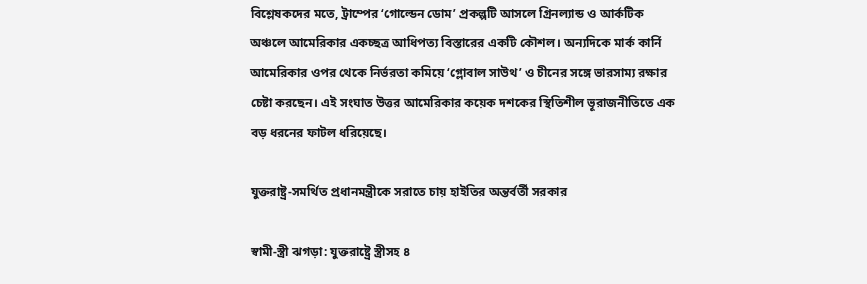বিশ্লেষকদের মতে, ট্রাম্পের ‘গোল্ডেন ডোম’ প্রকল্পটি আসলে গ্রিনল্যান্ড ও আর্কটিক অঞ্চলে আমেরিকার একচ্ছত্র আধিপত্য বিস্তারের একটি কৌশল। অন্যদিকে মার্ক কার্নি আমেরিকার ওপর থেকে নির্ভরতা কমিয়ে ‘গ্লোবাল সাউথ’ ও চীনের সঙ্গে ভারসাম্য রক্ষার চেষ্টা করছেন। এই সংঘাত উত্তর আমেরিকার কয়েক দশকের স্থিতিশীল ভূরাজনীতিতে এক বড় ধরনের ফাটল ধরিয়েছে।

যুক্তরাষ্ট্র-সমর্থিত প্রধানমন্ত্রীকে সরাতে চায় হাইতির অন্তর্বর্তী সরকার

স্বামী-স্ত্রী ঝগড়া: যুক্তরাষ্ট্রে স্ত্রীসহ ৪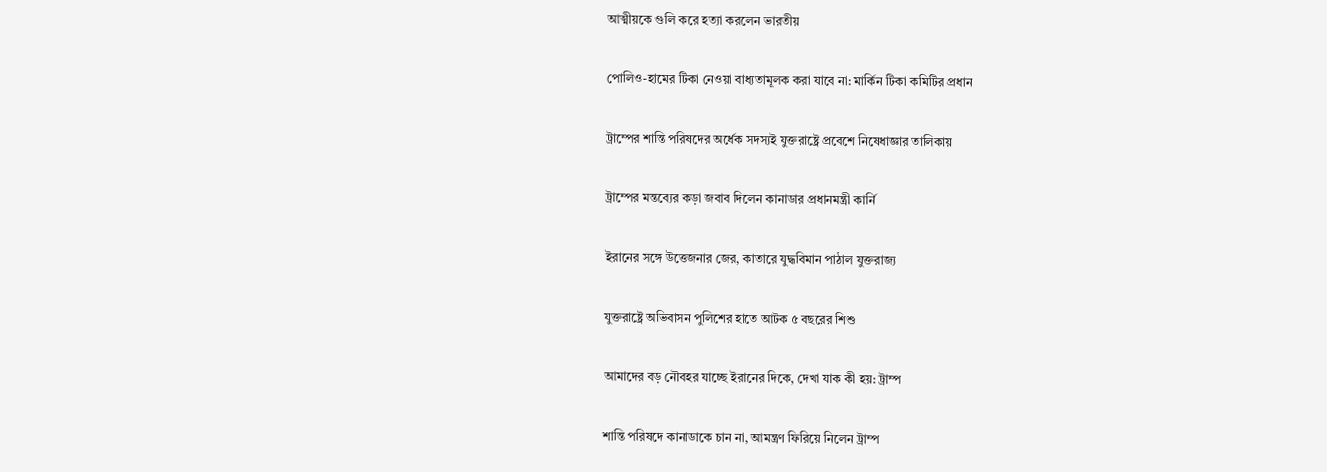আত্মীয়কে গুলি করে হত্যা করলেন ভারতীয়

পোলিও-হামের টিকা নেওয়া বাধ্যতামূলক করা যাবে না: মার্কিন টিকা কমিটির প্রধান

ট্রাম্পের শান্তি পরিষদের অর্ধেক সদস্যই যুক্তরাষ্ট্রে প্রবেশে নিষেধাজ্ঞার তালিকায়

ট্রাম্পের মন্তব্যের কড়া জবাব দিলেন কানাডার প্রধানমন্ত্রী কার্নি

ইরানের সঙ্গে উত্তেজনার জের, কাতারে যুদ্ধবিমান পাঠাল যুক্তরাজ্য

যুক্তরাষ্ট্রে অভিবাসন পুলিশের হাতে আটক ৫ বছরের শিশু

আমাদের বড় নৌবহর যাচ্ছে ইরানের দিকে, দেখা যাক কী হয়: ট্রাম্প

শান্তি পরিষদে কানাডাকে চান না, আমন্ত্রণ ফিরিয়ে নিলেন ট্রাম্প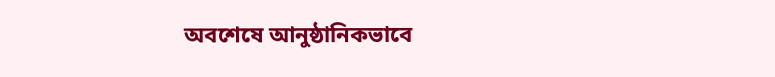অবশেষে আনুষ্ঠানিকভাবে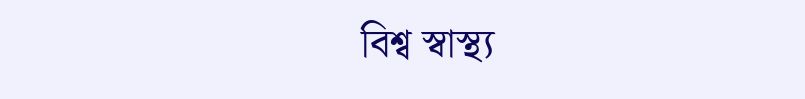বিশ্ব স্বাস্থ্য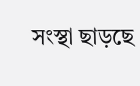সংস্থা ছাড়ছে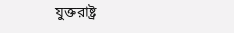যুক্তরাষ্ট্র